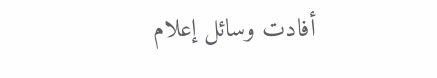أفادت وسائل إعلام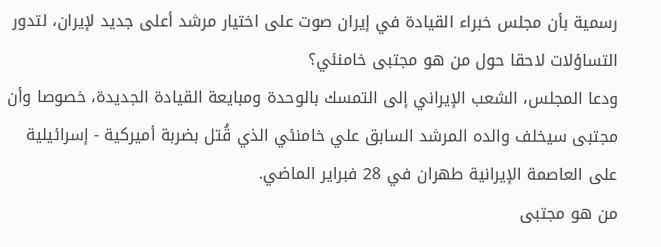رسمية بأن مجلس خبراء القيادة في إيران صوت على اختيار مرشد أعلى جديد لإيران، لتدور التساؤلات لاحقا حول من هو مجتبى خامنئي؟
ودعا المجلس، الشعب الإيراني إلى التمسك بالوحدة ومبايعة القيادة الجديدة، خصوصا وأن مجتبى سيخلف والده المرشد السابق علي خامنئي الذي قُتل بضربة أميركية - إسرائيلية على العاصمة الإيرانية طهران في 28 فبراير الماضي.
من هو مجتبى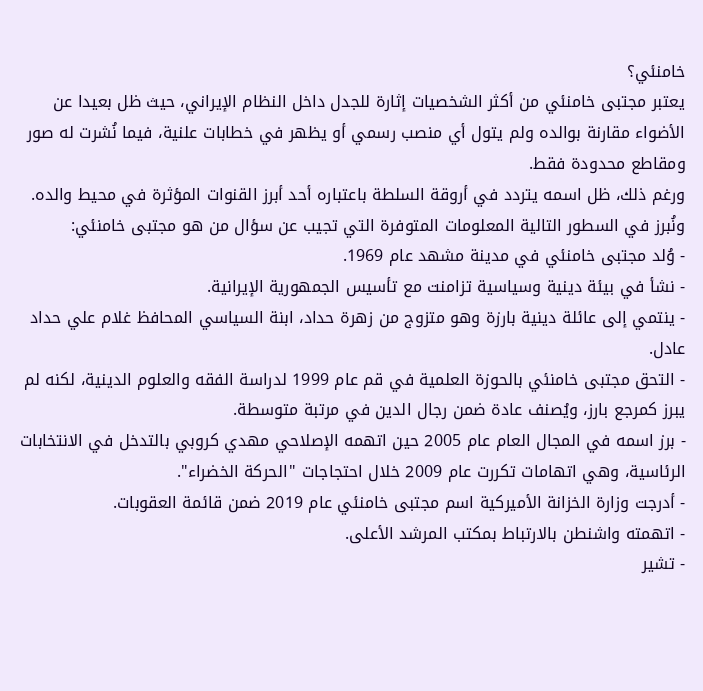خامنئي؟
يعتبر مجتبى خامنئي من أكثر الشخصيات إثارة للجدل داخل النظام الإيراني، حيث ظل بعيدا عن الأضواء مقارنة بوالده ولم يتول أي منصب رسمي أو يظهر في خطابات علنية، فيما نُشرت له صور ومقاطع محدودة فقط.
ورغم ذلك، ظل اسمه يتردد في أروقة السلطة باعتباره أحد أبرز القنوات المؤثرة في محيط والده.
ونُبرز في السطور التالية المعلومات المتوفرة التي تجيب عن سؤال من هو مجتبى خامنئي:
- وُلد مجتبى خامنئي في مدينة مشهد عام 1969.
- نشأ في بيئة دينية وسياسية تزامنت مع تأسيس الجمهورية الإيرانية.
- ينتمي إلى عائلة دينية بارزة وهو متزوج من زهرة حداد، ابنة السياسي المحافظ غلام علي حداد عادل.
- التحق مجتبى خامنئي بالحوزة العلمية في قم عام 1999 لدراسة الفقه والعلوم الدينية، لكنه لم يبرز كمرجع بارز، ويُصنف عادة ضمن رجال الدين في مرتبة متوسطة.
- برز اسمه في المجال العام عام 2005 حين اتهمه الإصلاحي مهدي كروبي بالتدخل في الانتخابات الرئاسية، وهي اتهامات تكررت عام 2009 خلال احتجاجات "الحركة الخضراء".
- أدرجت وزارة الخزانة الأميركية اسم مجتبى خامنئي عام 2019 ضمن قائمة العقوبات.
- اتهمته واشنطن بالارتباط بمكتب المرشد الأعلى.
- تشير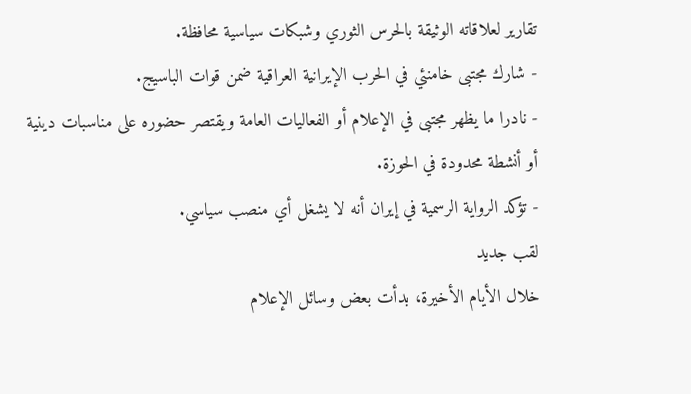تقارير لعلاقاته الوثيقة بالحرس الثوري وشبكات سياسية محافظة.
- شارك مجتبى خامنئي في الحرب الإيرانية العراقية ضمن قوات الباسيج.
- نادرا ما يظهر مجتبى في الإعلام أو الفعاليات العامة ويقتصر حضوره على مناسبات دينية أو أنشطة محدودة في الحوزة.
- تؤكد الرواية الرسمية في إيران أنه لا يشغل أي منصب سياسي.
لقب جديد
خلال الأيام الأخيرة، بدأت بعض وسائل الإعلام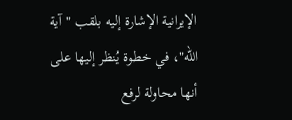الإيرانية الإشارة إليه بلقب "آية الله"، في خطوة يُنظر إليها على أنها محاولة لرفع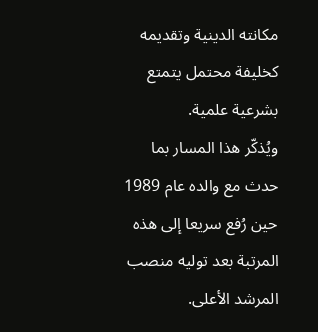مكانته الدينية وتقديمه كخليفة محتمل يتمتع بشرعية علمية.
ويُذكّر هذا المسار بما حدث مع والده عام 1989 حين رُفع سريعا إلى هذه المرتبة بعد توليه منصب المرشد الأعلى.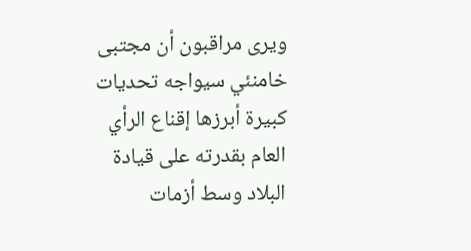ويرى مراقبون أن مجتبى خامنئي سيواجه تحديات كبيرة أبرزها إقناع الرأي العام بقدرته على قيادة البلاد وسط أزمات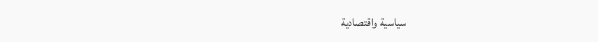سياسية واقتصادية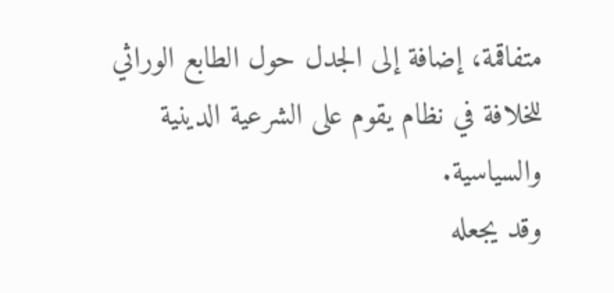متفاقمة، إضافة إلى الجدل حول الطابع الوراثي للخلافة في نظام يقوم على الشرعية الدينية والسياسية.
وقد يجعله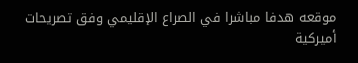موقعه هدفا مباشرا في الصراع الإقليمي وفق تصريحات أميركية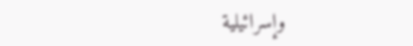وإسرائيلية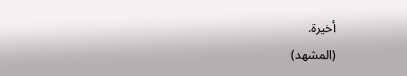أخيرة.
(المشهد)